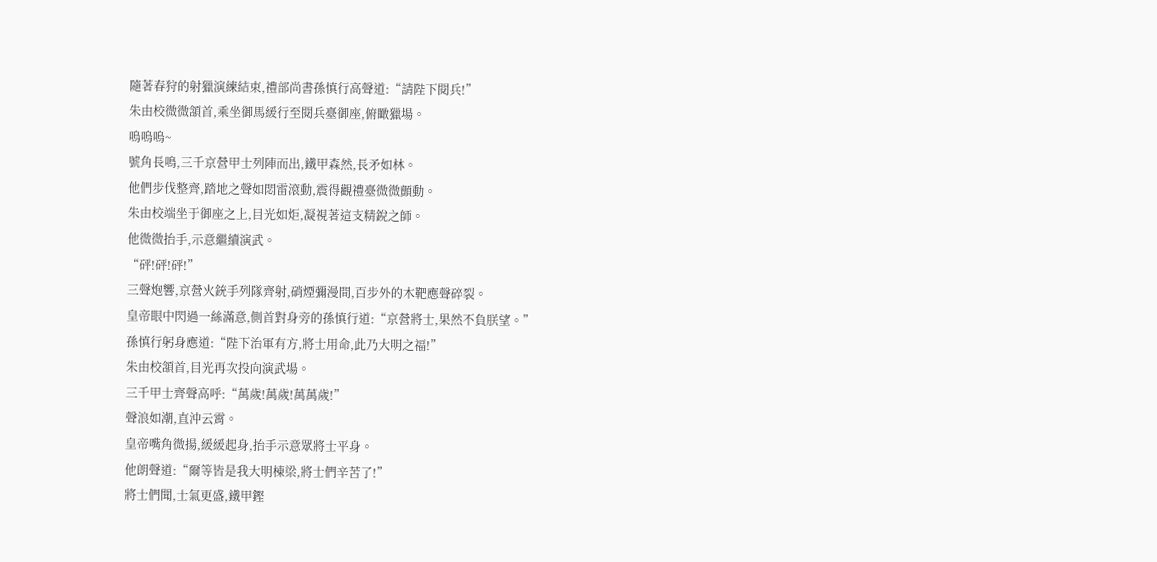隨著春狩的射獵演練結束,禮部尚書孫慎行高聲道:“請陛下閱兵!”
朱由校微微頷首,乘坐御馬緩行至閱兵臺御座,俯瞰獵場。
嗚嗚嗚~
號角長鳴,三千京營甲士列陣而出,鐵甲森然,長矛如林。
他們步伐整齊,踏地之聲如悶雷滾動,震得觀禮臺微微顫動。
朱由校端坐于御座之上,目光如炬,凝視著這支精銳之師。
他微微抬手,示意繼續演武。
“砰!砰!砰!”
三聲炮響,京營火銃手列隊齊射,硝煙彌漫間,百步外的木靶應聲碎裂。
皇帝眼中閃過一絲滿意,側首對身旁的孫慎行道:“京營將士,果然不負朕望。”
孫慎行躬身應道:“陛下治軍有方,將士用命,此乃大明之福!”
朱由校頷首,目光再次投向演武場。
三千甲士齊聲高呼:“萬歲!萬歲!萬萬歲!”
聲浪如潮,直沖云霄。
皇帝嘴角微揚,緩緩起身,抬手示意眾將士平身。
他朗聲道:“爾等皆是我大明棟梁,將士們辛苦了!”
將士們聞,士氣更盛,鐵甲鏗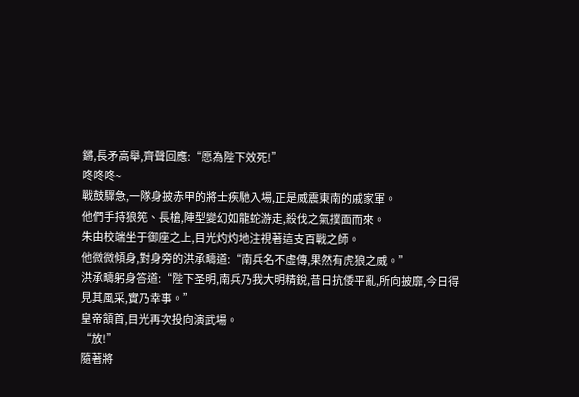鏘,長矛高舉,齊聲回應:“愿為陛下效死!”
咚咚咚~
戰鼓驟急,一隊身披赤甲的將士疾馳入場,正是威震東南的戚家軍。
他們手持狼筅、長槍,陣型變幻如龍蛇游走,殺伐之氣撲面而來。
朱由校端坐于御座之上,目光灼灼地注視著這支百戰之師。
他微微傾身,對身旁的洪承疇道:“南兵名不虛傳,果然有虎狼之威。”
洪承疇躬身答道:“陛下圣明,南兵乃我大明精銳,昔日抗倭平亂,所向披靡,今日得見其風采,實乃幸事。”
皇帝頷首,目光再次投向演武場。
“放!”
隨著將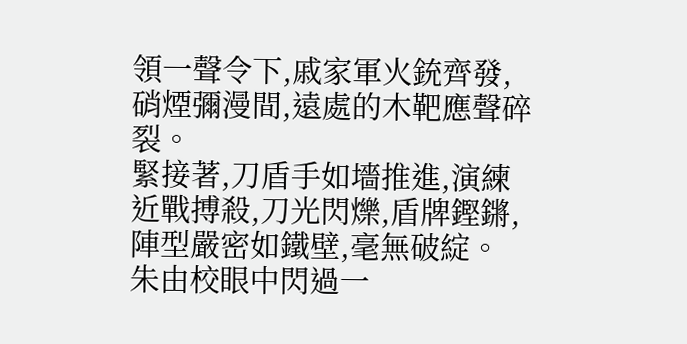領一聲令下,戚家軍火銃齊發,硝煙彌漫間,遠處的木靶應聲碎裂。
緊接著,刀盾手如墻推進,演練近戰搏殺,刀光閃爍,盾牌鏗鏘,陣型嚴密如鐵壁,毫無破綻。
朱由校眼中閃過一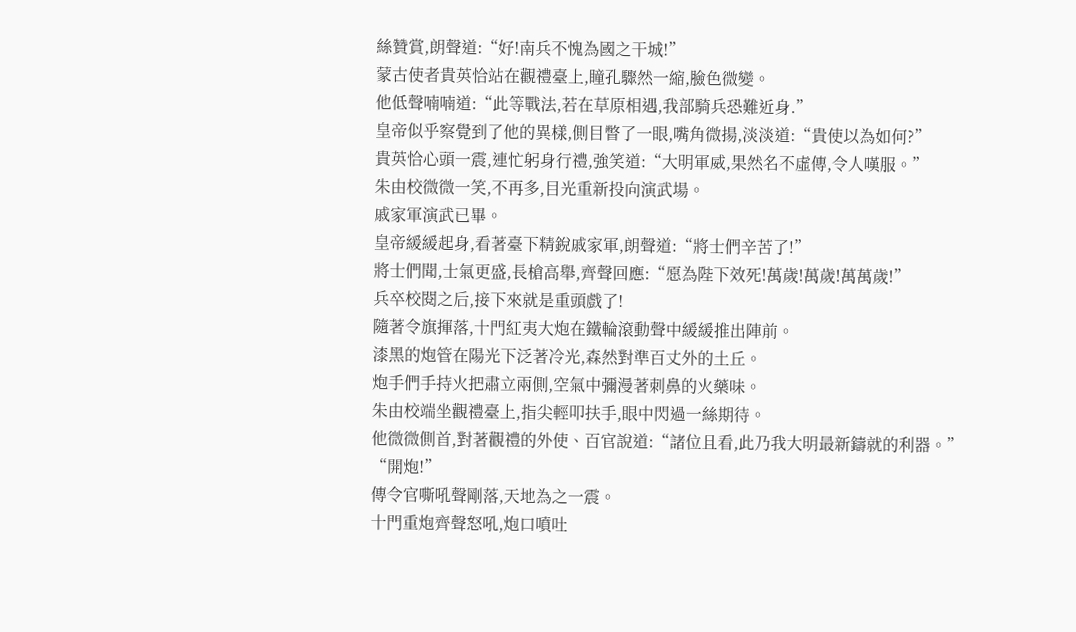絲贊賞,朗聲道:“好!南兵不愧為國之干城!”
蒙古使者貴英恰站在觀禮臺上,瞳孔驟然一縮,臉色微變。
他低聲喃喃道:“此等戰法,若在草原相遇,我部騎兵恐難近身.”
皇帝似乎察覺到了他的異樣,側目瞥了一眼,嘴角微揚,淡淡道:“貴使以為如何?”
貴英恰心頭一震,連忙躬身行禮,強笑道:“大明軍威,果然名不虛傳,令人嘆服。”
朱由校微微一笑,不再多,目光重新投向演武場。
戚家軍演武已畢。
皇帝緩緩起身,看著臺下精銳戚家軍,朗聲道:“將士們辛苦了!”
將士們聞,士氣更盛,長槍高舉,齊聲回應:“愿為陛下效死!萬歲!萬歲!萬萬歲!”
兵卒校閱之后,接下來就是重頭戲了!
隨著令旗揮落,十門紅夷大炮在鐵輪滾動聲中緩緩推出陣前。
漆黑的炮管在陽光下泛著冷光,森然對準百丈外的土丘。
炮手們手持火把肅立兩側,空氣中彌漫著刺鼻的火藥味。
朱由校端坐觀禮臺上,指尖輕叩扶手,眼中閃過一絲期待。
他微微側首,對著觀禮的外使、百官說道:“諸位且看,此乃我大明最新鑄就的利器。”
“開炮!”
傳令官嘶吼聲剛落,天地為之一震。
十門重炮齊聲怒吼,炮口噴吐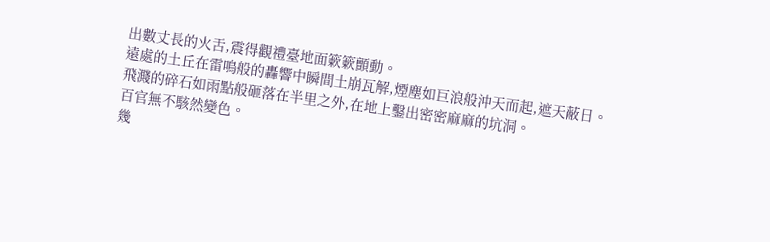出數丈長的火舌,震得觀禮臺地面簌簌顫動。
遠處的土丘在雷鳴般的轟響中瞬間土崩瓦解,煙塵如巨浪般沖天而起,遮天蔽日。
飛濺的碎石如雨點般砸落在半里之外,在地上鑿出密密麻麻的坑洞。
百官無不駭然變色。
幾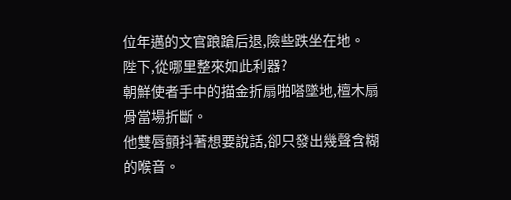位年邁的文官踉蹌后退,險些跌坐在地。
陛下,從哪里整來如此利器?
朝鮮使者手中的描金折扇啪嗒墜地,檀木扇骨當場折斷。
他雙唇顫抖著想要說話,卻只發出幾聲含糊的喉音。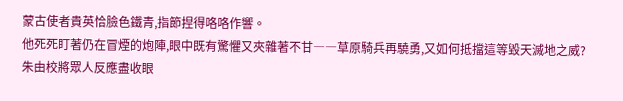蒙古使者貴英恰臉色鐵青,指節捏得咯咯作響。
他死死盯著仍在冒煙的炮陣,眼中既有驚懼又夾雜著不甘――草原騎兵再驍勇,又如何抵擋這等毀天滅地之威?
朱由校將眾人反應盡收眼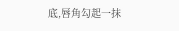底,唇角勾起一抹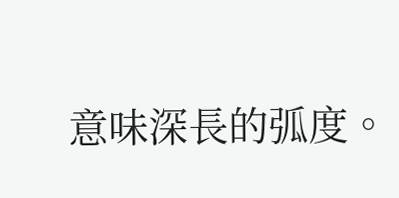意味深長的弧度。